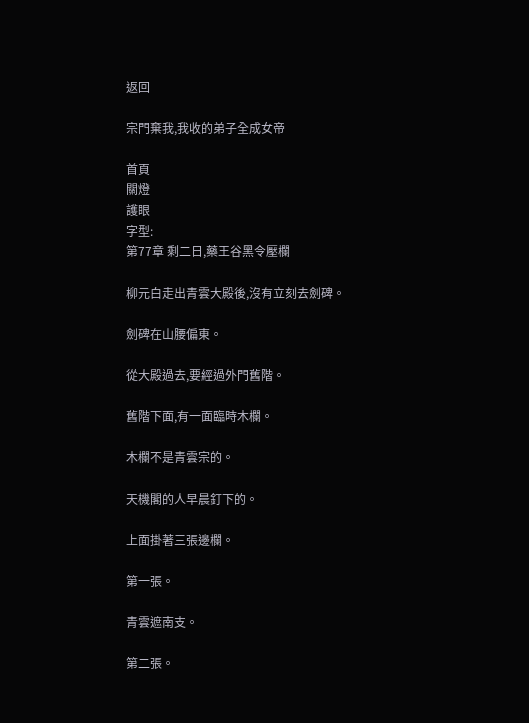返回

宗門棄我,我收的弟子全成女帝

首頁
關燈
護眼
字型:
第77章 剩二日,藥王谷黑令壓欄

柳元白走出青雲大殿後,沒有立刻去劍碑。

劍碑在山腰偏東。

從大殿過去,要經過外門舊階。

舊階下面,有一面臨時木欄。

木欄不是青雲宗的。

天機閣的人早晨釘下的。

上面掛著三張邊欄。

第一張。

青雲遮南支。

第二張。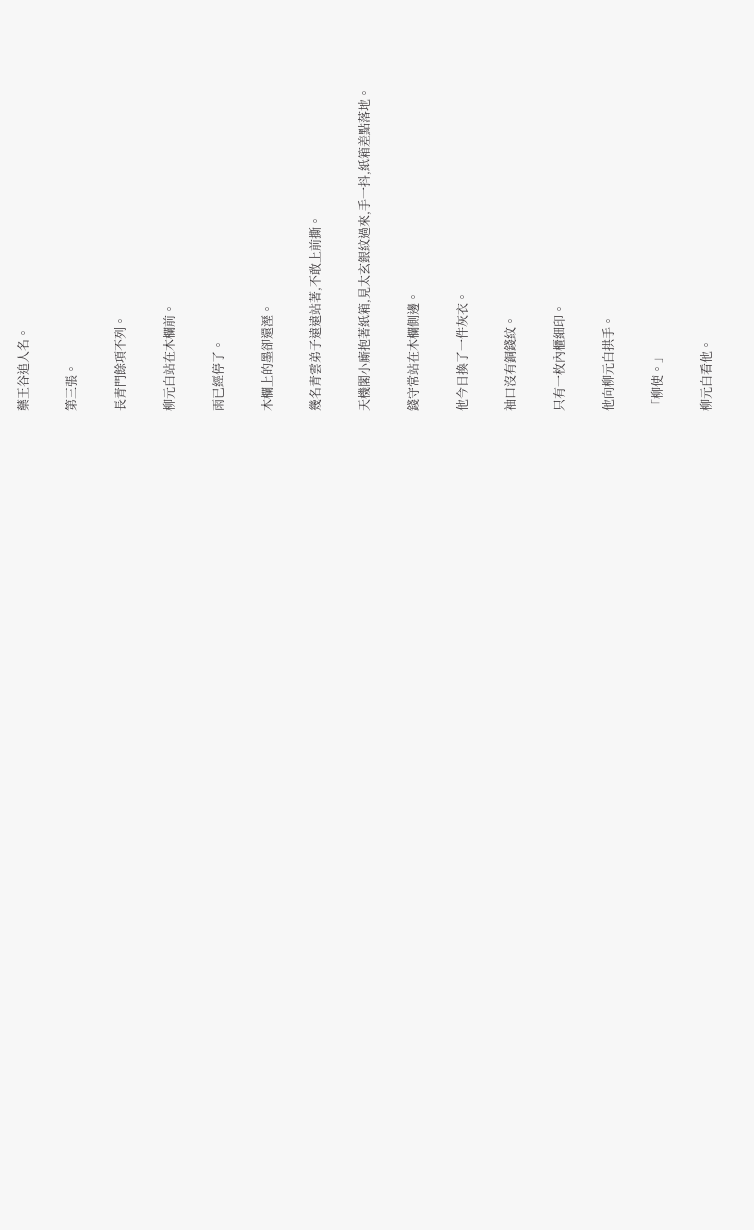藥王谷追人名。

第三張。

長青門餘項不列。

柳元白站在木欄前。

雨已經停了。

木欄上的墨卻還溼。

幾名青雲弟子遠遠站著,不敢上前撕。

天機閣小廝抱著紙箱,見太玄銀紋過來,手一抖,紙箱差點落地。

錢守常站在木欄側邊。

他今日換了一件灰衣。

袖口沒有銅錢紋。

只有一枚內櫃細印。

他向柳元白拱手。

「柳使。」

柳元白看他。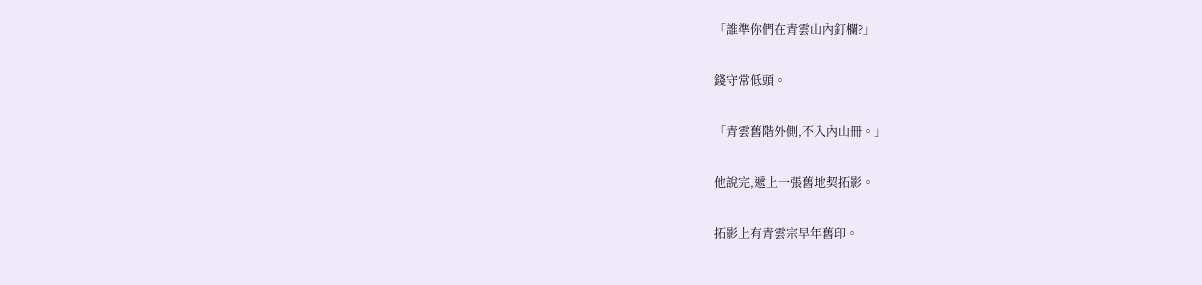「誰準你們在青雲山內釘欄?」

錢守常低頭。

「青雲舊階外側,不入內山冊。」

他說完,遞上一張舊地契拓影。

拓影上有青雲宗早年舊印。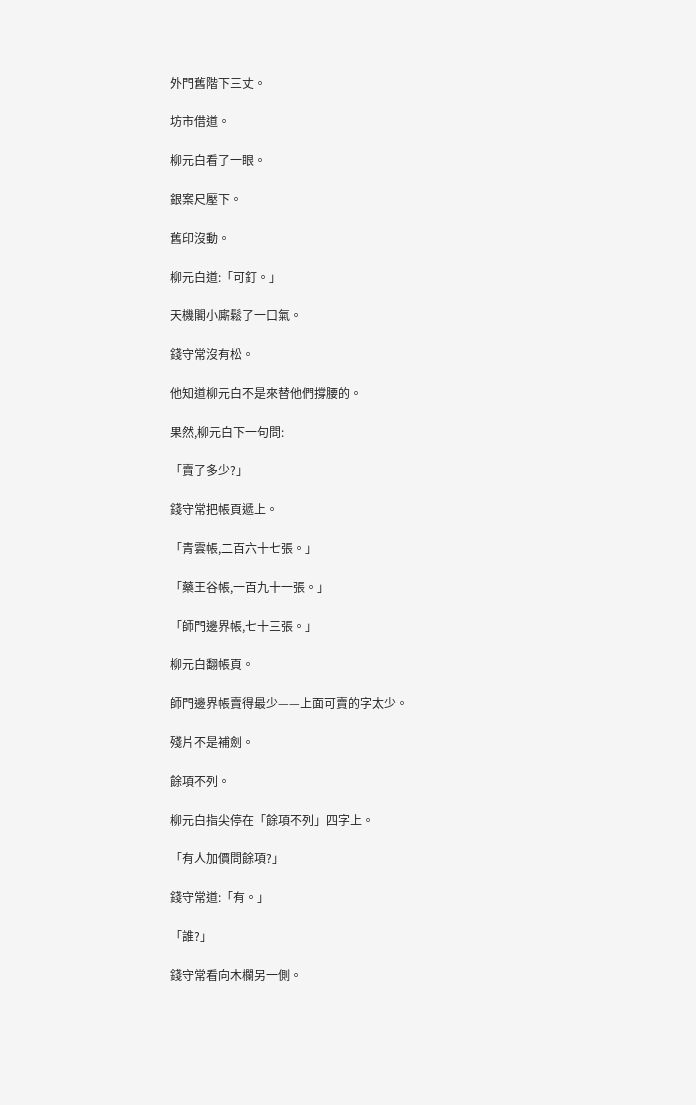外門舊階下三丈。

坊市借道。

柳元白看了一眼。

銀案尺壓下。

舊印沒動。

柳元白道:「可釘。」

天機閣小廝鬆了一口氣。

錢守常沒有松。

他知道柳元白不是來替他們撐腰的。

果然,柳元白下一句問:

「賣了多少?」

錢守常把帳頁遞上。

「青雲帳,二百六十七張。」

「藥王谷帳,一百九十一張。」

「師門邊界帳,七十三張。」

柳元白翻帳頁。

師門邊界帳賣得最少——上面可賣的字太少。

殘片不是補劍。

餘項不列。

柳元白指尖停在「餘項不列」四字上。

「有人加價問餘項?」

錢守常道:「有。」

「誰?」

錢守常看向木欄另一側。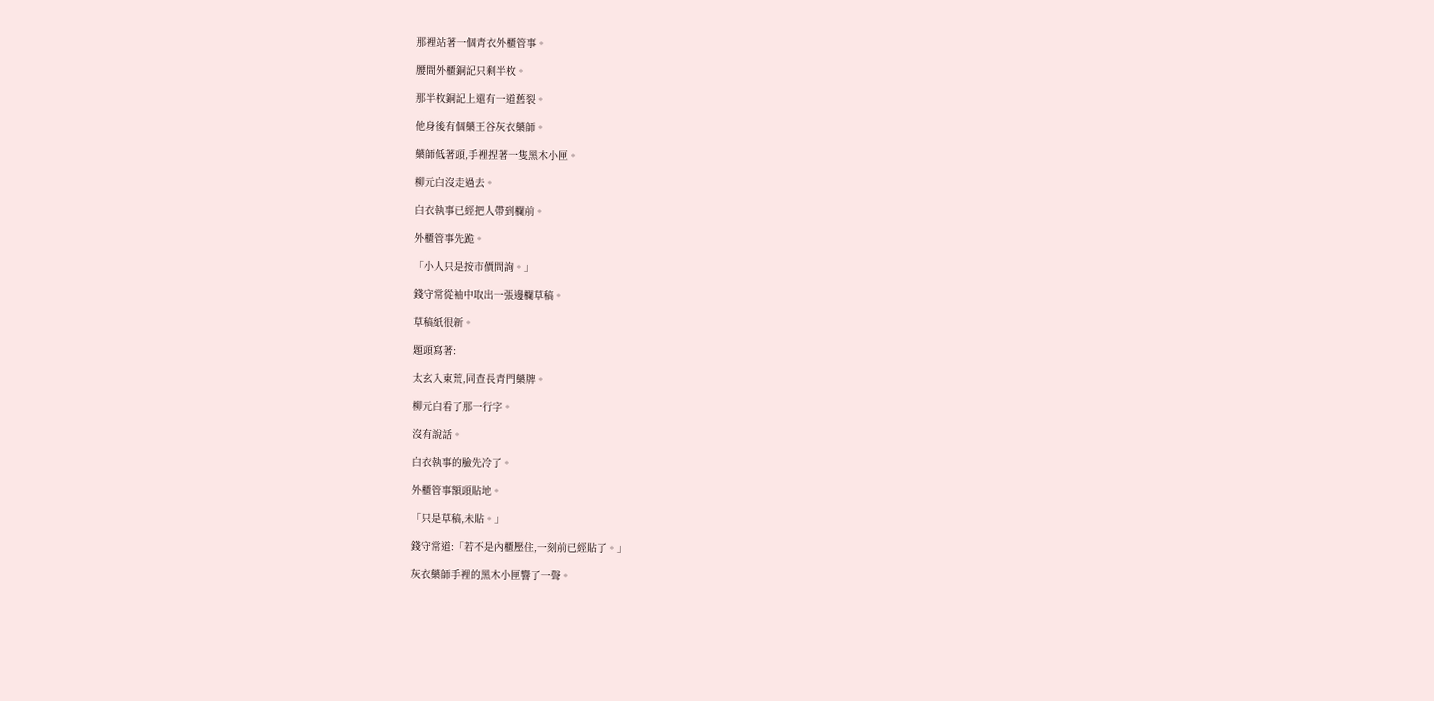那裡站著一個青衣外櫃管事。

腰間外櫃銅記只剩半枚。

那半枚銅記上還有一道舊裂。

他身後有個藥王谷灰衣藥師。

藥師低著頭,手裡捏著一隻黑木小匣。

柳元白沒走過去。

白衣執事已經把人帶到欄前。

外櫃管事先跪。

「小人只是按市價問詢。」

錢守常從袖中取出一張邊欄草稿。

草稿紙很新。

題頭寫著:

太玄入東荒,同查長青門藥牌。

柳元白看了那一行字。

沒有說話。

白衣執事的臉先冷了。

外櫃管事額頭貼地。

「只是草稿,未貼。」

錢守常道:「若不是內櫃壓住,一刻前已經貼了。」

灰衣藥師手裡的黑木小匣響了一聲。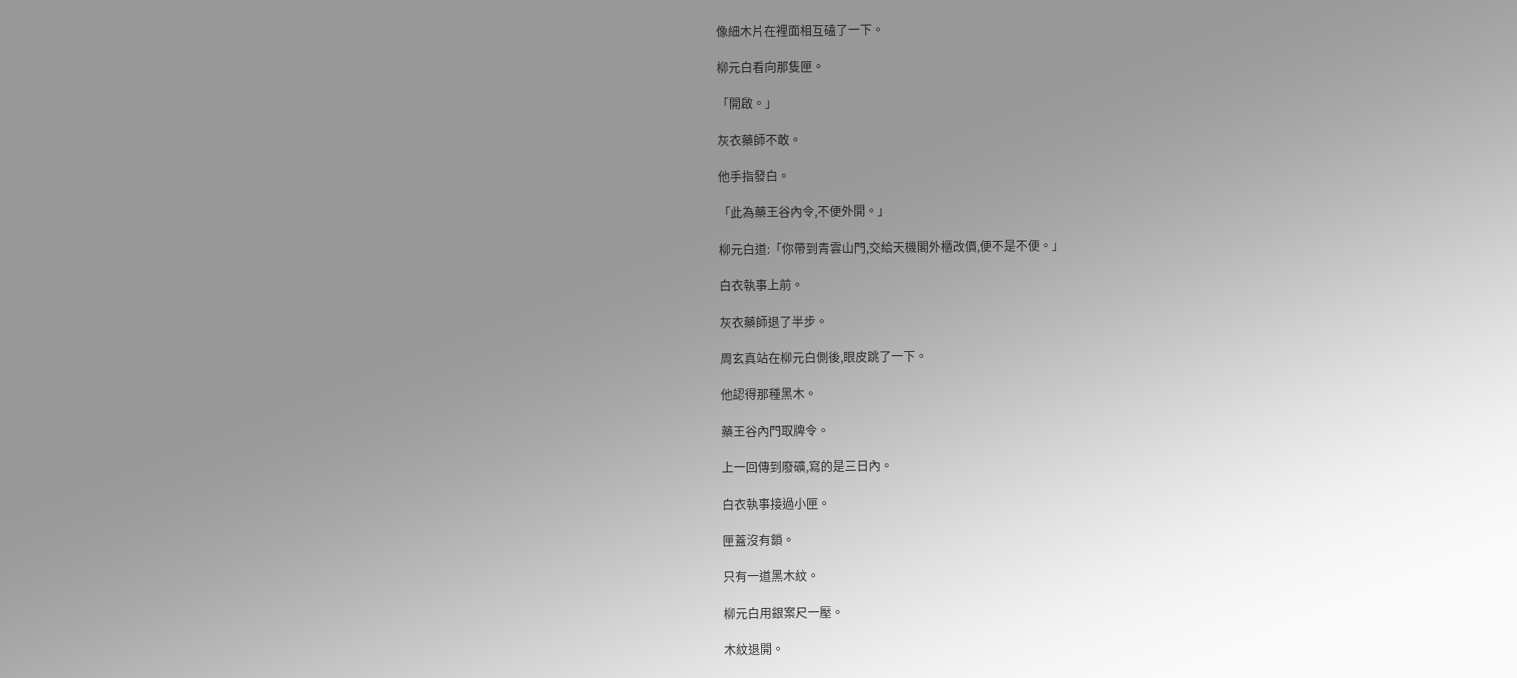像細木片在裡面相互磕了一下。

柳元白看向那隻匣。

「開啟。」

灰衣藥師不敢。

他手指發白。

「此為藥王谷內令,不便外開。」

柳元白道:「你帶到青雲山門,交給天機閣外櫃改價,便不是不便。」

白衣執事上前。

灰衣藥師退了半步。

周玄真站在柳元白側後,眼皮跳了一下。

他認得那種黑木。

藥王谷內門取牌令。

上一回傳到廢礦,寫的是三日內。

白衣執事接過小匣。

匣蓋沒有鎖。

只有一道黑木紋。

柳元白用銀案尺一壓。

木紋退開。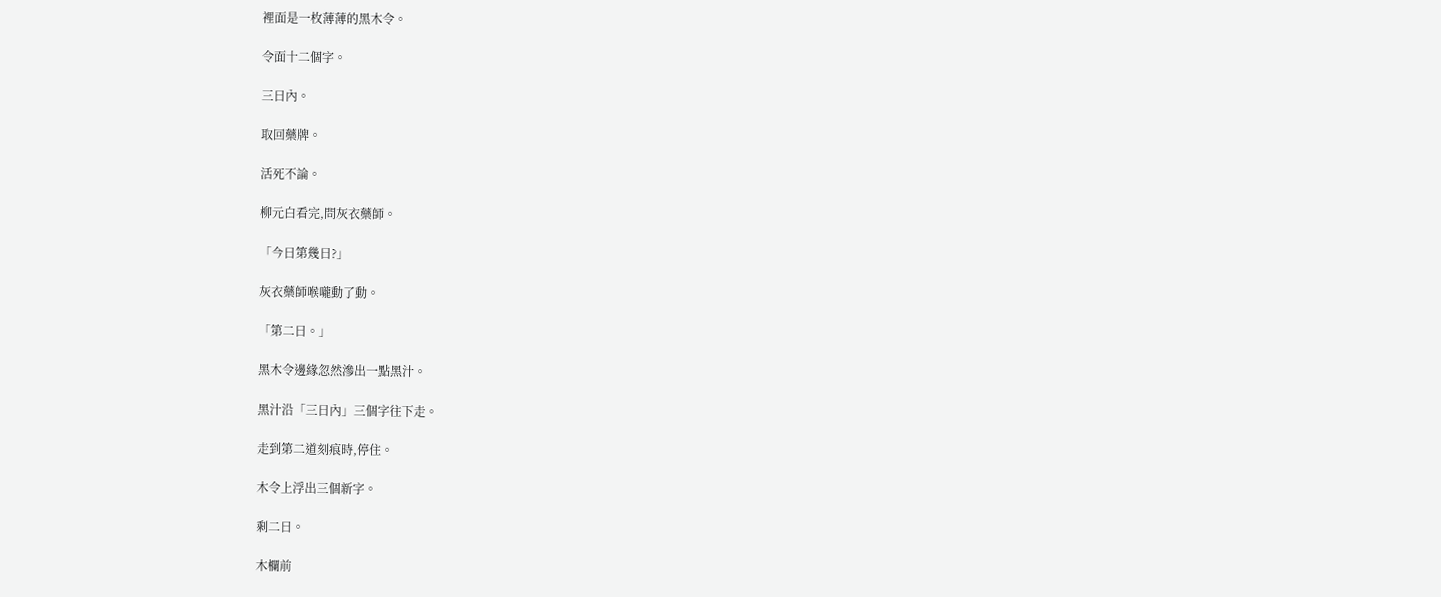裡面是一枚薄薄的黑木令。

令面十二個字。

三日內。

取回藥牌。

活死不論。

柳元白看完,問灰衣藥師。

「今日第幾日?」

灰衣藥師喉嚨動了動。

「第二日。」

黑木令邊緣忽然滲出一點黑汁。

黑汁沿「三日內」三個字往下走。

走到第二道刻痕時,停住。

木令上浮出三個新字。

剩二日。

木欄前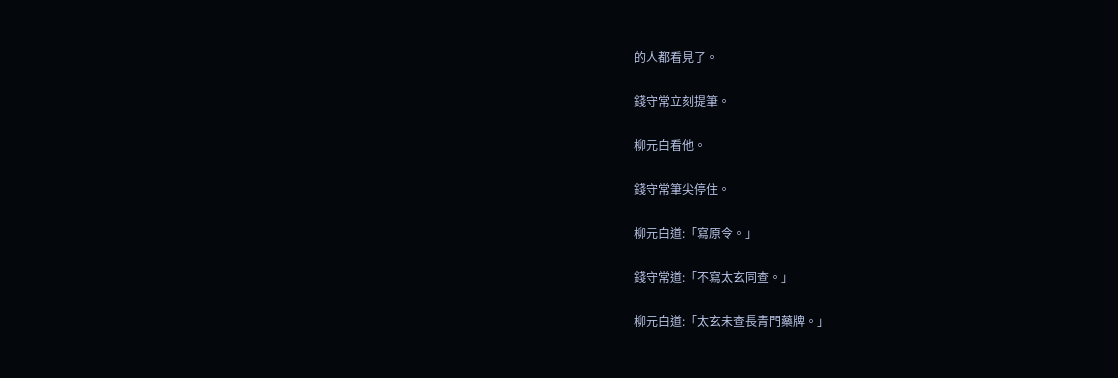的人都看見了。

錢守常立刻提筆。

柳元白看他。

錢守常筆尖停住。

柳元白道:「寫原令。」

錢守常道:「不寫太玄同查。」

柳元白道:「太玄未查長青門藥牌。」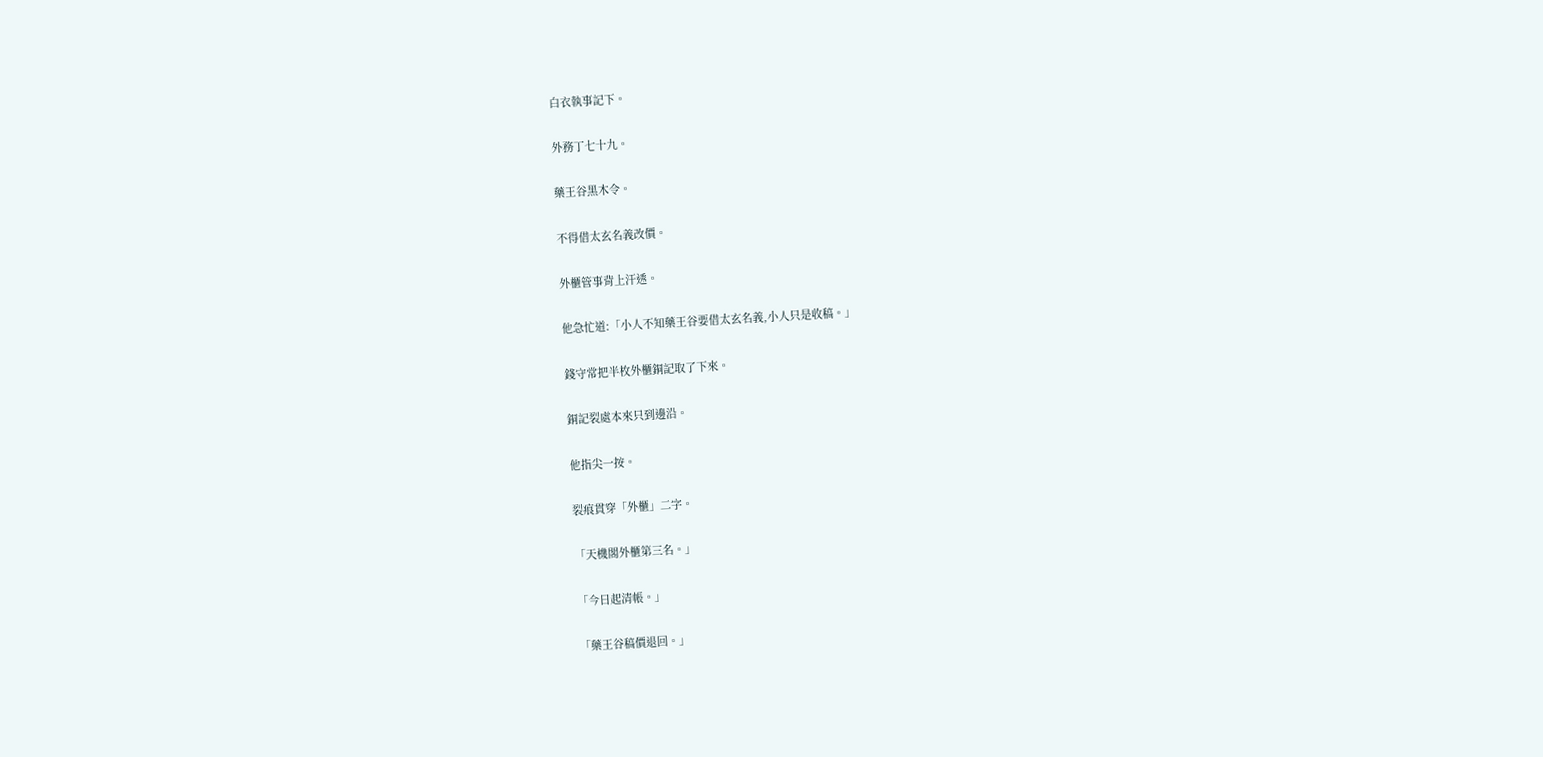白衣執事記下。

外務丁七十九。

藥王谷黑木令。

不得借太玄名義改價。

外櫃管事背上汗透。

他急忙道:「小人不知藥王谷要借太玄名義,小人只是收稿。」

錢守常把半枚外櫃銅記取了下來。

銅記裂處本來只到邊沿。

他指尖一按。

裂痕貫穿「外櫃」二字。

「天機閣外櫃第三名。」

「今日起清帳。」

「藥王谷稿價退回。」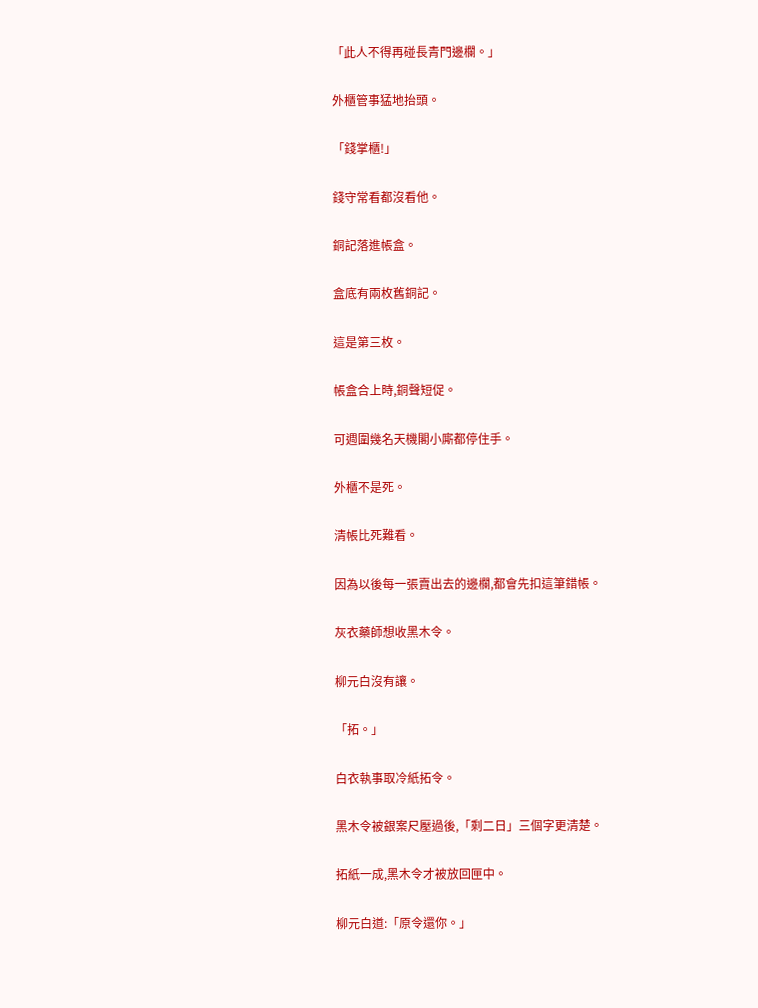「此人不得再碰長青門邊欄。」

外櫃管事猛地抬頭。

「錢掌櫃!」

錢守常看都沒看他。

銅記落進帳盒。

盒底有兩枚舊銅記。

這是第三枚。

帳盒合上時,銅聲短促。

可週圍幾名天機閣小廝都停住手。

外櫃不是死。

清帳比死難看。

因為以後每一張賣出去的邊欄,都會先扣這筆錯帳。

灰衣藥師想收黑木令。

柳元白沒有讓。

「拓。」

白衣執事取冷紙拓令。

黑木令被銀案尺壓過後,「剩二日」三個字更清楚。

拓紙一成,黑木令才被放回匣中。

柳元白道:「原令還你。」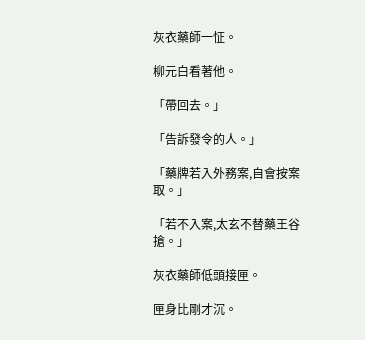灰衣藥師一怔。

柳元白看著他。

「帶回去。」

「告訴發令的人。」

「藥牌若入外務案,自會按案取。」

「若不入案,太玄不替藥王谷搶。」

灰衣藥師低頭接匣。

匣身比剛才沉。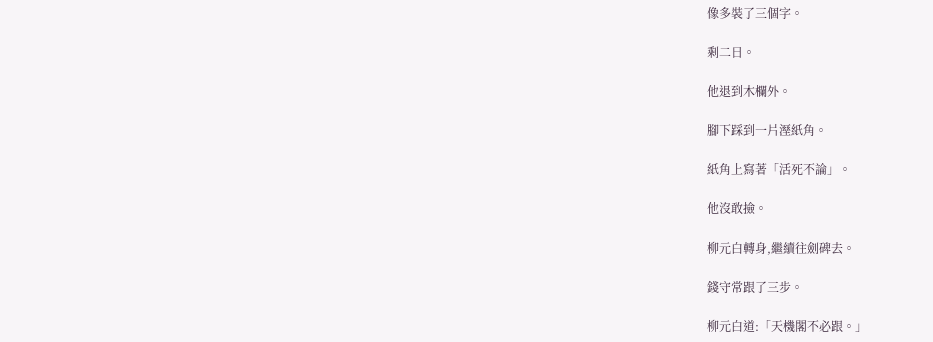像多裝了三個字。

剩二日。

他退到木欄外。

腳下踩到一片溼紙角。

紙角上寫著「活死不論」。

他沒敢撿。

柳元白轉身,繼續往劍碑去。

錢守常跟了三步。

柳元白道:「天機閣不必跟。」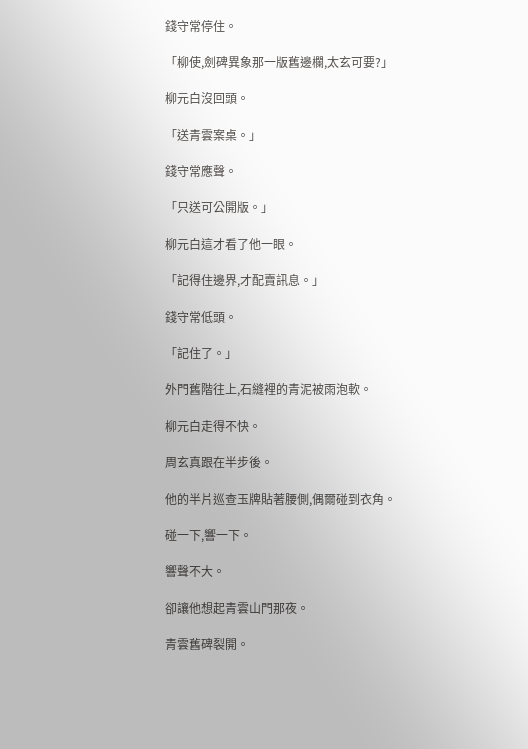錢守常停住。

「柳使,劍碑異象那一版舊邊欄,太玄可要?」

柳元白沒回頭。

「送青雲案桌。」

錢守常應聲。

「只送可公開版。」

柳元白這才看了他一眼。

「記得住邊界,才配賣訊息。」

錢守常低頭。

「記住了。」

外門舊階往上,石縫裡的青泥被雨泡軟。

柳元白走得不快。

周玄真跟在半步後。

他的半片巡查玉牌貼著腰側,偶爾碰到衣角。

碰一下,響一下。

響聲不大。

卻讓他想起青雲山門那夜。

青雲舊碑裂開。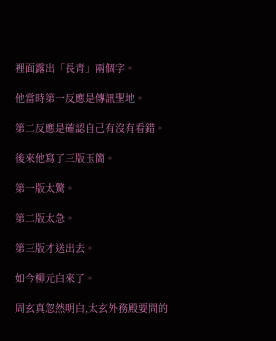裡面露出「長青」兩個字。

他當時第一反應是傳訊聖地。

第二反應是確認自己有沒有看錯。

後來他寫了三版玉簡。

第一版太驚。

第二版太急。

第三版才送出去。

如今柳元白來了。

周玄真忽然明白,太玄外務殿要問的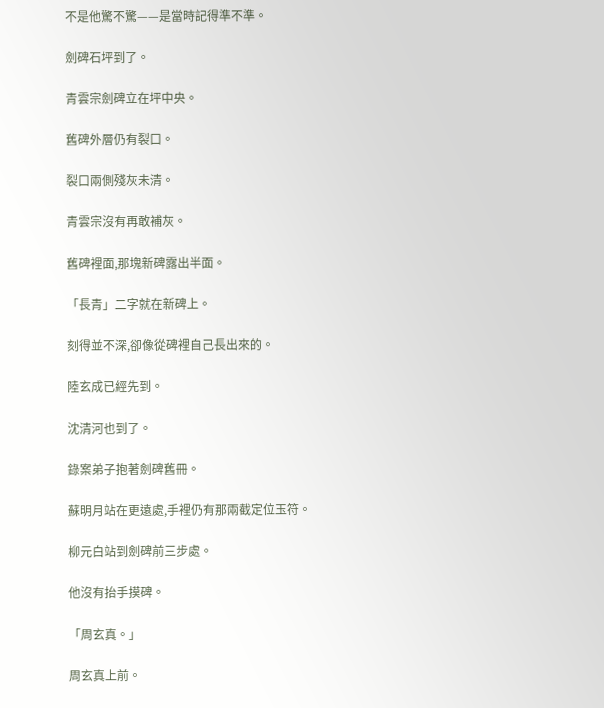不是他驚不驚——是當時記得準不準。

劍碑石坪到了。

青雲宗劍碑立在坪中央。

舊碑外層仍有裂口。

裂口兩側殘灰未清。

青雲宗沒有再敢補灰。

舊碑裡面,那塊新碑露出半面。

「長青」二字就在新碑上。

刻得並不深,卻像從碑裡自己長出來的。

陸玄成已經先到。

沈清河也到了。

錄案弟子抱著劍碑舊冊。

蘇明月站在更遠處,手裡仍有那兩截定位玉符。

柳元白站到劍碑前三步處。

他沒有抬手摸碑。

「周玄真。」

周玄真上前。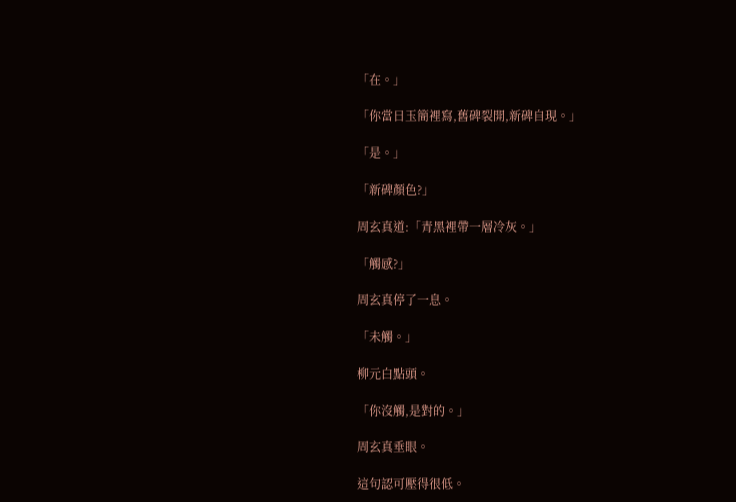「在。」

「你當日玉簡裡寫,舊碑裂開,新碑自現。」

「是。」

「新碑顏色?」

周玄真道:「青黑裡帶一層冷灰。」

「觸感?」

周玄真停了一息。

「未觸。」

柳元白點頭。

「你沒觸,是對的。」

周玄真垂眼。

這句認可壓得很低。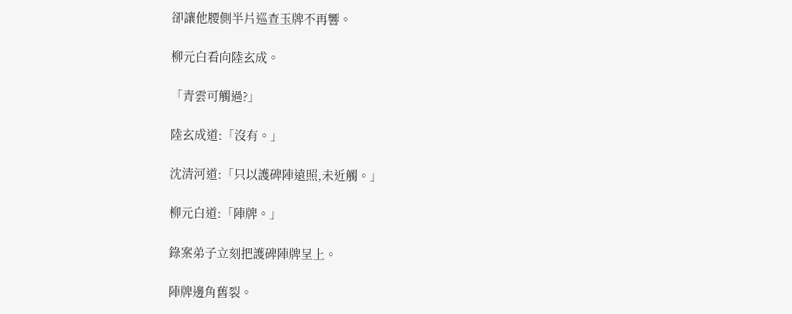卻讓他腰側半片巡查玉牌不再響。

柳元白看向陸玄成。

「青雲可觸過?」

陸玄成道:「沒有。」

沈清河道:「只以護碑陣遠照,未近觸。」

柳元白道:「陣牌。」

錄案弟子立刻把護碑陣牌呈上。

陣牌邊角舊裂。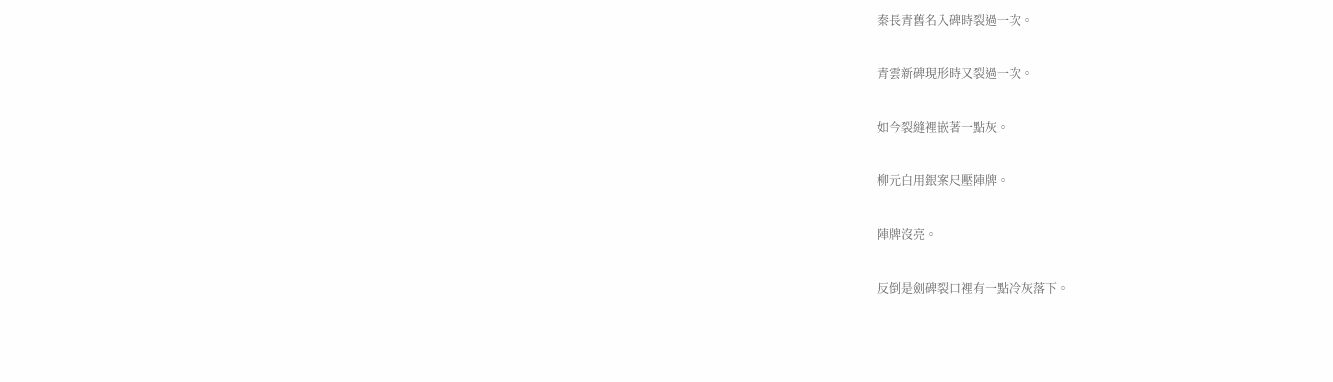秦長青舊名入碑時裂過一次。

青雲新碑現形時又裂過一次。

如今裂縫裡嵌著一點灰。

柳元白用銀案尺壓陣牌。

陣牌沒亮。

反倒是劍碑裂口裡有一點冷灰落下。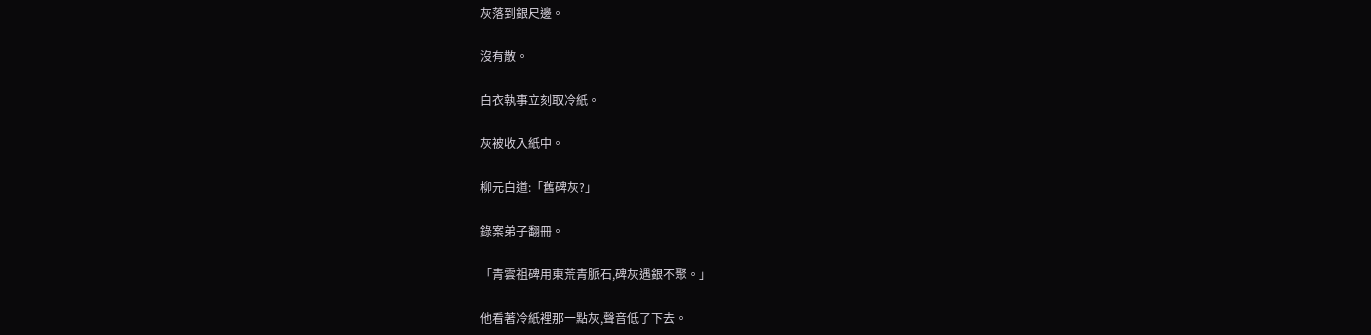灰落到銀尺邊。

沒有散。

白衣執事立刻取冷紙。

灰被收入紙中。

柳元白道:「舊碑灰?」

錄案弟子翻冊。

「青雲祖碑用東荒青脈石,碑灰遇銀不聚。」

他看著冷紙裡那一點灰,聲音低了下去。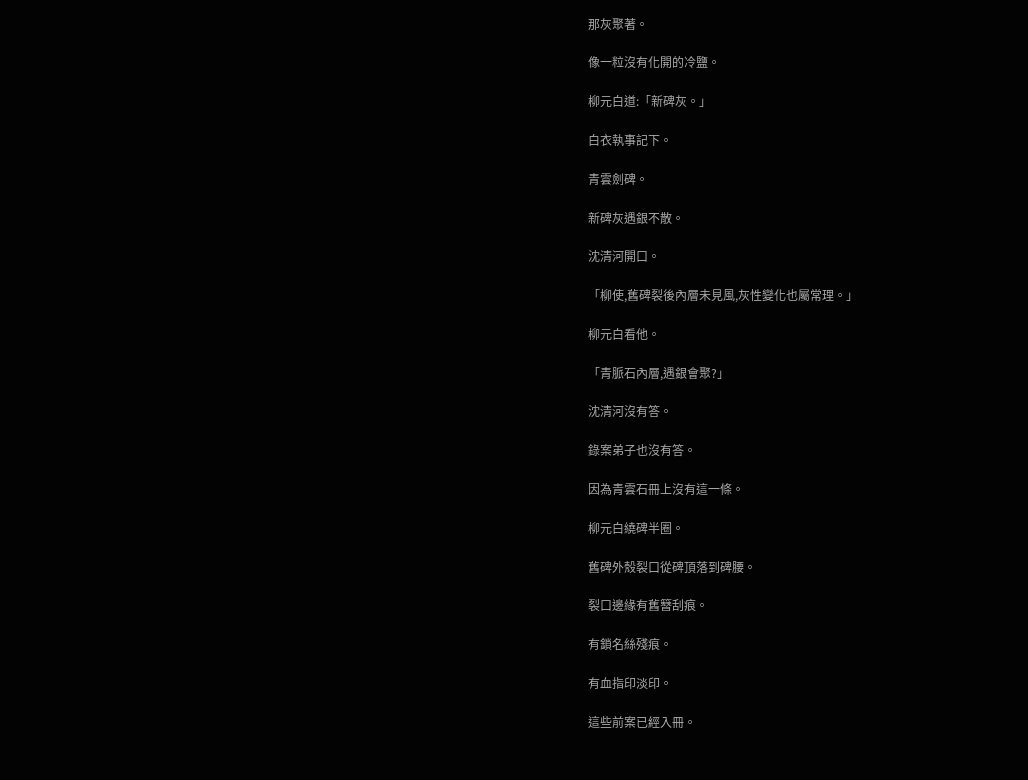那灰聚著。

像一粒沒有化開的冷鹽。

柳元白道:「新碑灰。」

白衣執事記下。

青雲劍碑。

新碑灰遇銀不散。

沈清河開口。

「柳使,舊碑裂後內層未見風,灰性變化也屬常理。」

柳元白看他。

「青脈石內層,遇銀會聚?」

沈清河沒有答。

錄案弟子也沒有答。

因為青雲石冊上沒有這一條。

柳元白繞碑半圈。

舊碑外殼裂口從碑頂落到碑腰。

裂口邊緣有舊簪刮痕。

有鎖名絲殘痕。

有血指印淡印。

這些前案已經入冊。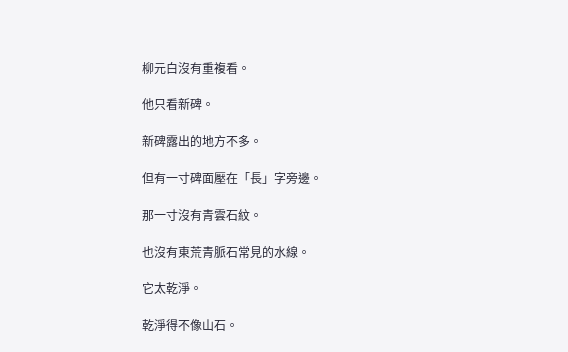柳元白沒有重複看。

他只看新碑。

新碑露出的地方不多。

但有一寸碑面壓在「長」字旁邊。

那一寸沒有青雲石紋。

也沒有東荒青脈石常見的水線。

它太乾淨。

乾淨得不像山石。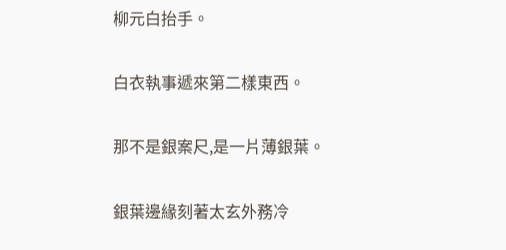柳元白抬手。

白衣執事遞來第二樣東西。

那不是銀案尺,是一片薄銀葉。

銀葉邊緣刻著太玄外務冷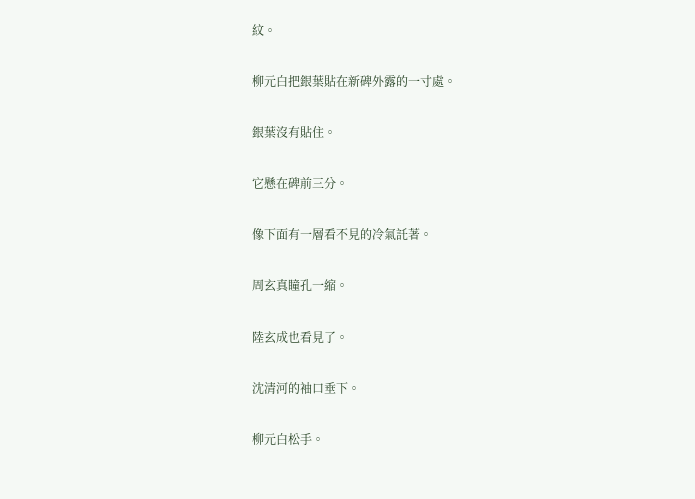紋。

柳元白把銀葉貼在新碑外露的一寸處。

銀葉沒有貼住。

它懸在碑前三分。

像下面有一層看不見的冷氣託著。

周玄真瞳孔一縮。

陸玄成也看見了。

沈清河的袖口垂下。

柳元白松手。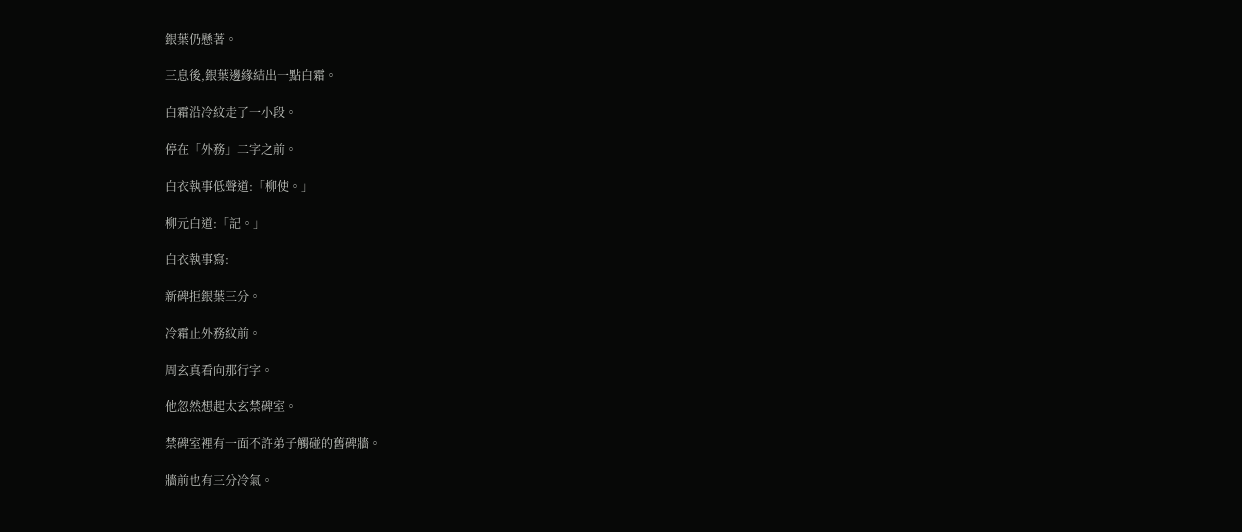銀葉仍懸著。

三息後,銀葉邊緣結出一點白霜。

白霜沿冷紋走了一小段。

停在「外務」二字之前。

白衣執事低聲道:「柳使。」

柳元白道:「記。」

白衣執事寫:

新碑拒銀葉三分。

冷霜止外務紋前。

周玄真看向那行字。

他忽然想起太玄禁碑室。

禁碑室裡有一面不許弟子觸碰的舊碑牆。

牆前也有三分冷氣。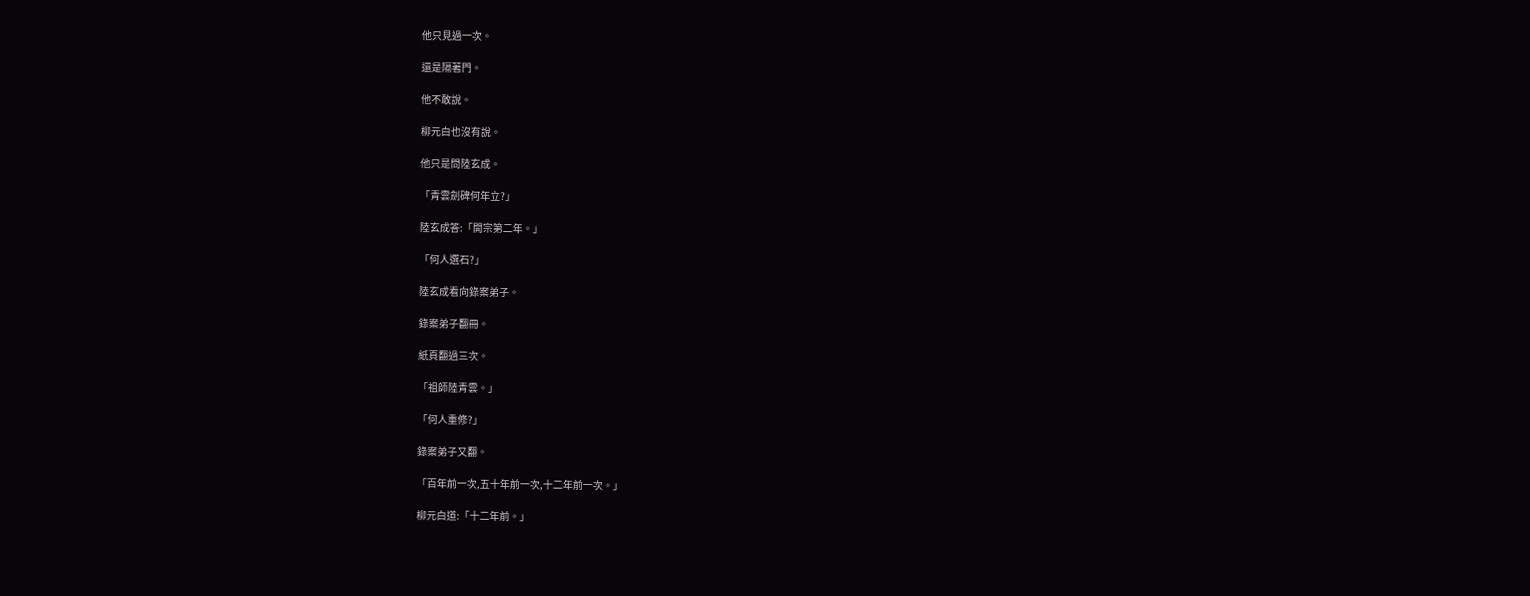他只見過一次。

還是隔著門。

他不敢說。

柳元白也沒有說。

他只是問陸玄成。

「青雲劍碑何年立?」

陸玄成答:「開宗第二年。」

「何人選石?」

陸玄成看向錄案弟子。

錄案弟子翻冊。

紙頁翻過三次。

「祖師陸青雲。」

「何人重修?」

錄案弟子又翻。

「百年前一次,五十年前一次,十二年前一次。」

柳元白道:「十二年前。」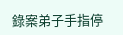錄案弟子手指停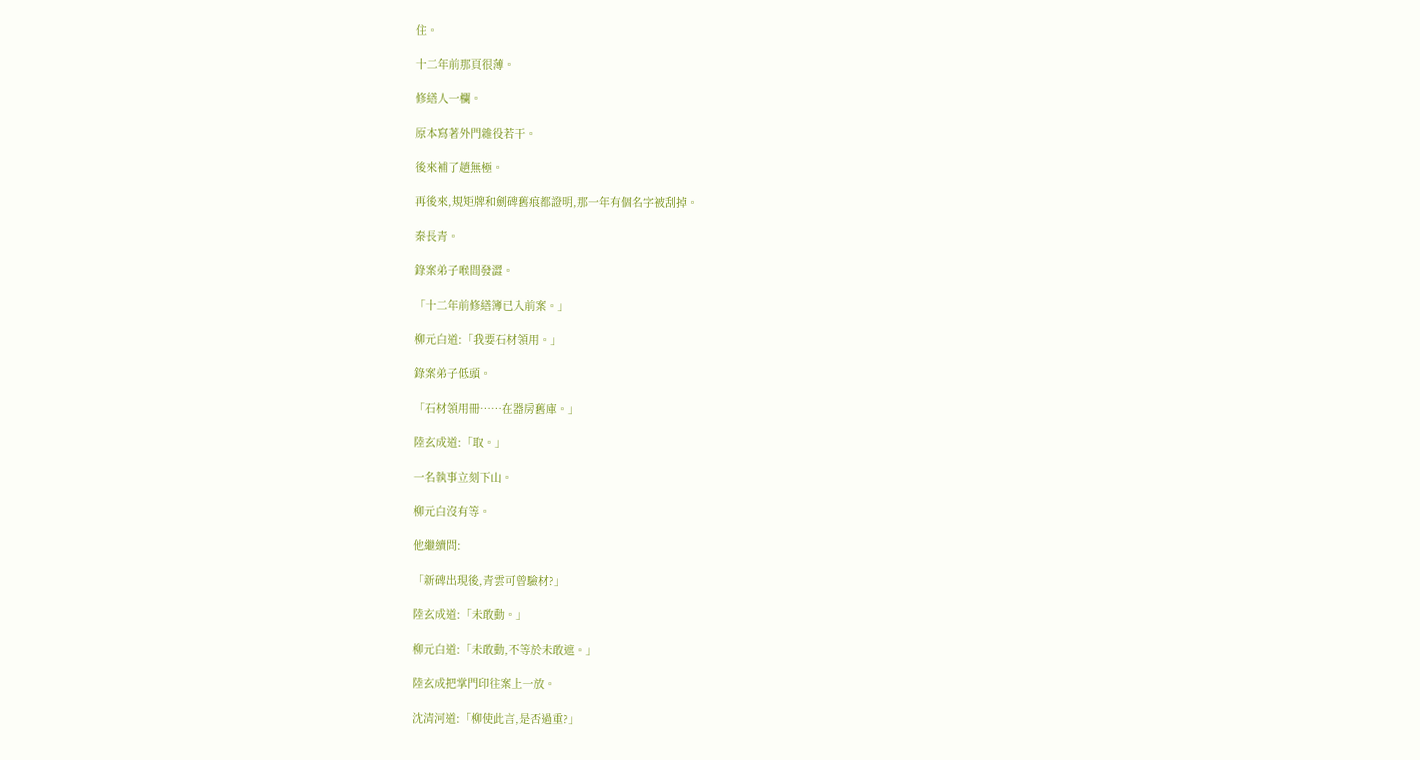住。

十二年前那頁很薄。

修繕人一欄。

原本寫著外門雜役若干。

後來補了趙無極。

再後來,規矩牌和劍碑舊痕都證明,那一年有個名字被刮掉。

秦長青。

錄案弟子喉間發澀。

「十二年前修繕簿已入前案。」

柳元白道:「我要石材領用。」

錄案弟子低頭。

「石材領用冊……在器房舊庫。」

陸玄成道:「取。」

一名執事立刻下山。

柳元白沒有等。

他繼續問:

「新碑出現後,青雲可曾驗材?」

陸玄成道:「未敢動。」

柳元白道:「未敢動,不等於未敢遮。」

陸玄成把掌門印往案上一放。

沈清河道:「柳使此言,是否過重?」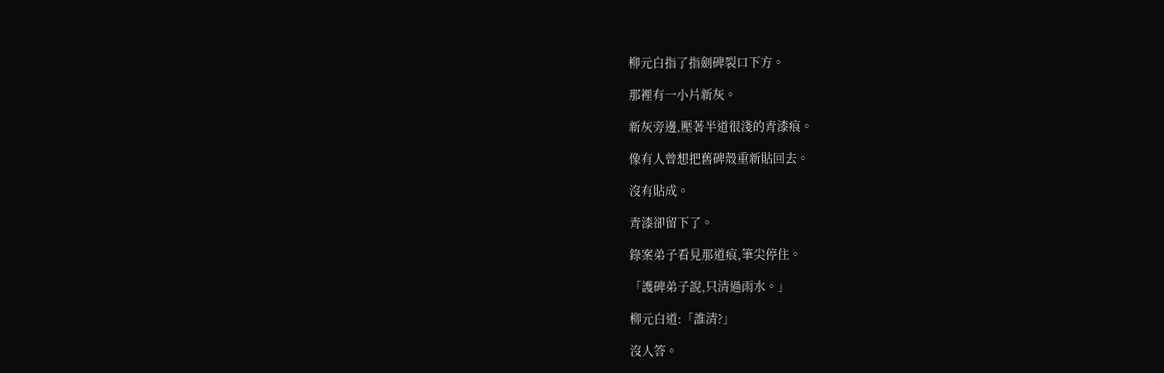柳元白指了指劍碑裂口下方。

那裡有一小片新灰。

新灰旁邊,壓著半道很淺的青漆痕。

像有人曾想把舊碑殼重新貼回去。

沒有貼成。

青漆卻留下了。

錄案弟子看見那道痕,筆尖停住。

「護碑弟子說,只清過雨水。」

柳元白道:「誰清?」

沒人答。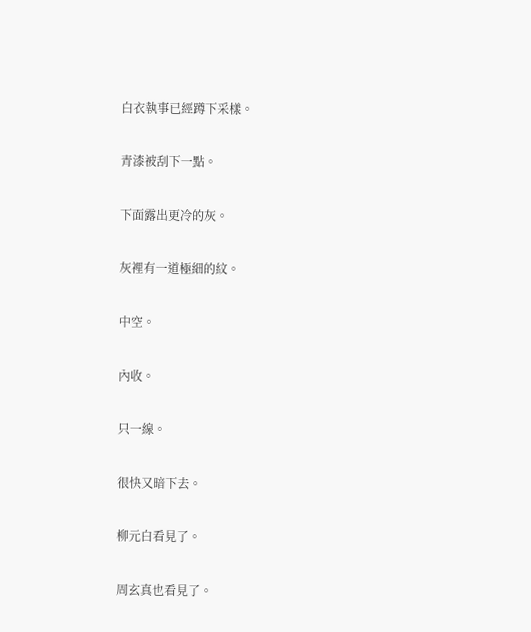白衣執事已經蹲下采樣。

青漆被刮下一點。

下面露出更冷的灰。

灰裡有一道極細的紋。

中空。

內收。

只一線。

很快又暗下去。

柳元白看見了。

周玄真也看見了。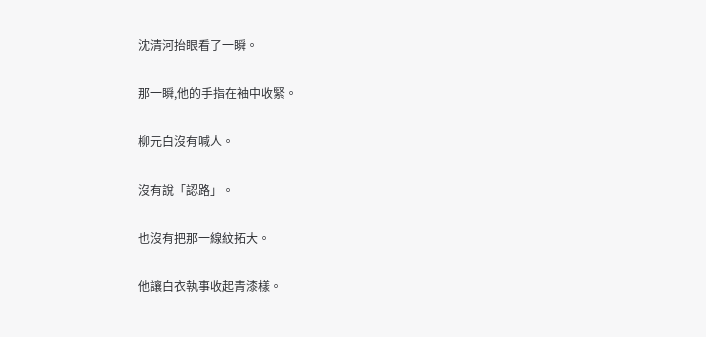沈清河抬眼看了一瞬。

那一瞬,他的手指在袖中收緊。

柳元白沒有喊人。

沒有說「認路」。

也沒有把那一線紋拓大。

他讓白衣執事收起青漆樣。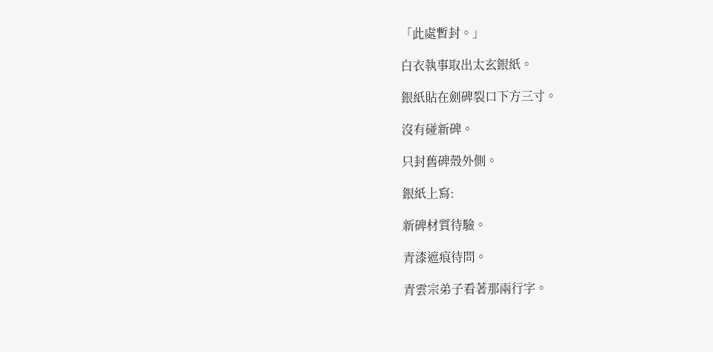「此處暫封。」

白衣執事取出太玄銀紙。

銀紙貼在劍碑裂口下方三寸。

沒有碰新碑。

只封舊碑殼外側。

銀紙上寫:

新碑材質待驗。

青漆遮痕待問。

青雲宗弟子看著那兩行字。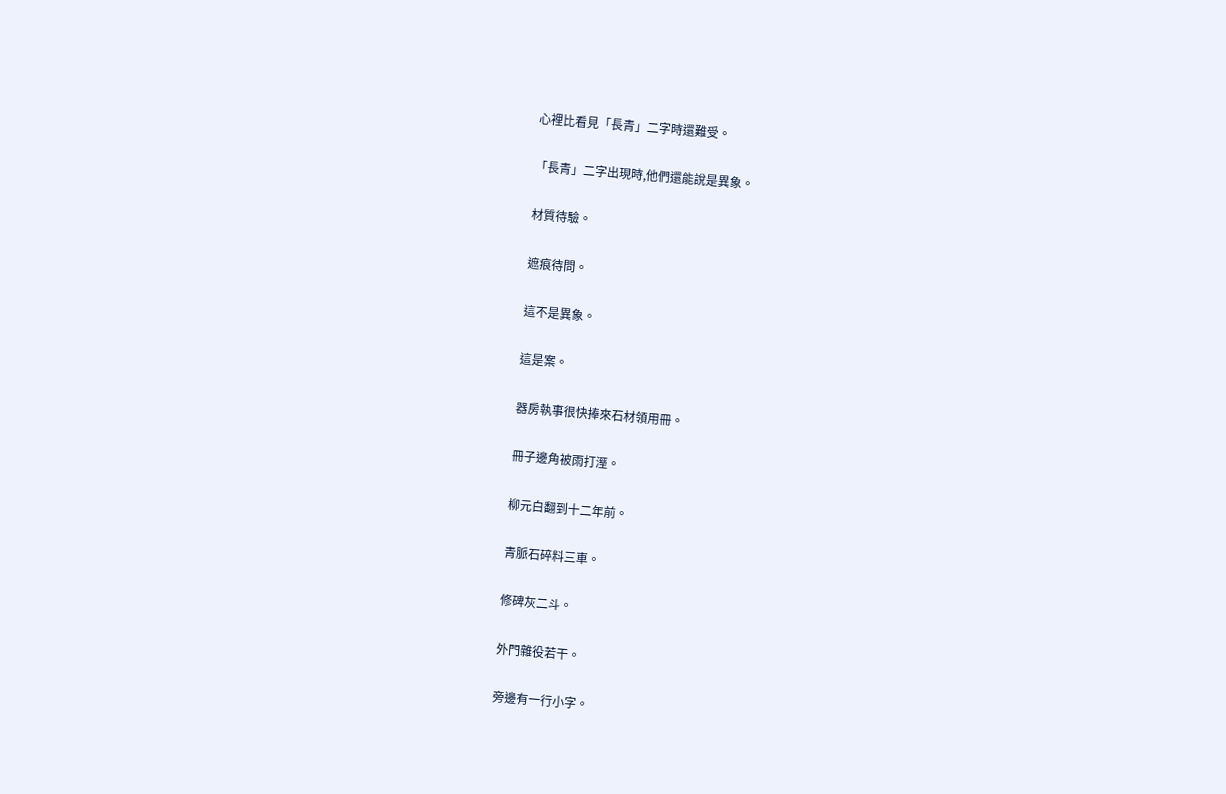心裡比看見「長青」二字時還難受。

「長青」二字出現時,他們還能說是異象。

材質待驗。

遮痕待問。

這不是異象。

這是案。

器房執事很快捧來石材領用冊。

冊子邊角被雨打溼。

柳元白翻到十二年前。

青脈石碎料三車。

修碑灰二斗。

外門雜役若干。

旁邊有一行小字。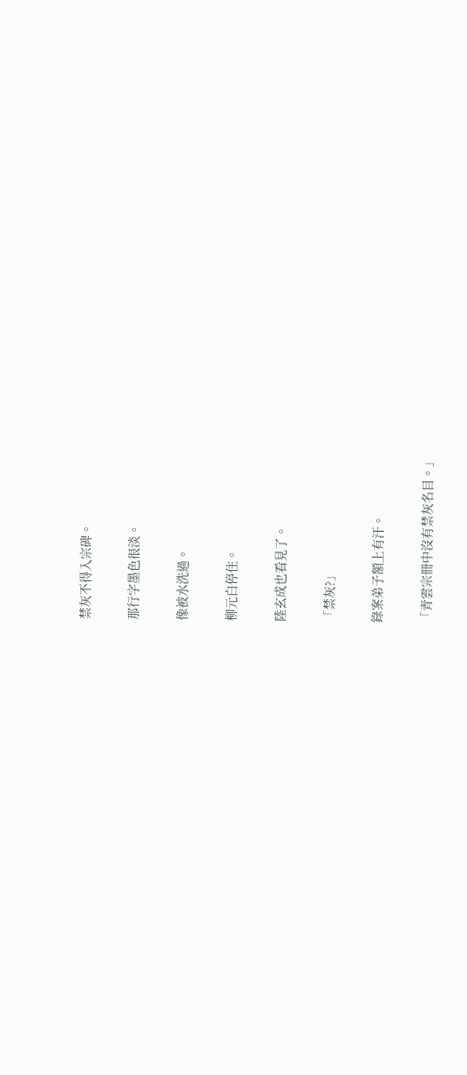禁灰不得入宗碑。

那行字墨色很淡。

像被水洗過。

柳元白停住。

陸玄成也看見了。

「禁灰?」

錄案弟子額上有汗。

「青雲宗冊中沒有禁灰名目。」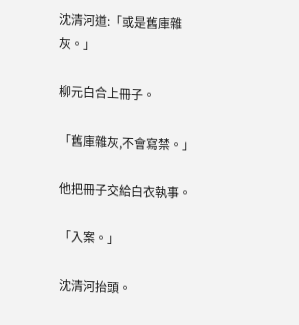沈清河道:「或是舊庫雜灰。」

柳元白合上冊子。

「舊庫雜灰,不會寫禁。」

他把冊子交給白衣執事。

「入案。」

沈清河抬頭。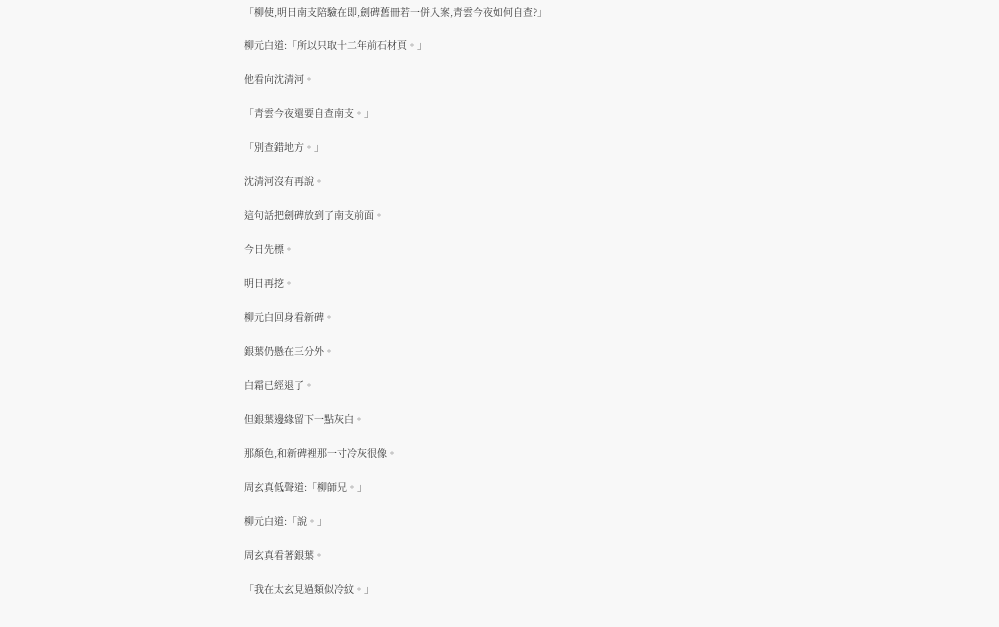「柳使,明日南支陪驗在即,劍碑舊冊若一併入案,青雲今夜如何自查?」

柳元白道:「所以只取十二年前石材頁。」

他看向沈清河。

「青雲今夜還要自查南支。」

「別查錯地方。」

沈清河沒有再說。

這句話把劍碑放到了南支前面。

今日先標。

明日再挖。

柳元白回身看新碑。

銀葉仍懸在三分外。

白霜已經退了。

但銀葉邊緣留下一點灰白。

那顏色,和新碑裡那一寸冷灰很像。

周玄真低聲道:「柳師兄。」

柳元白道:「說。」

周玄真看著銀葉。

「我在太玄見過類似冷紋。」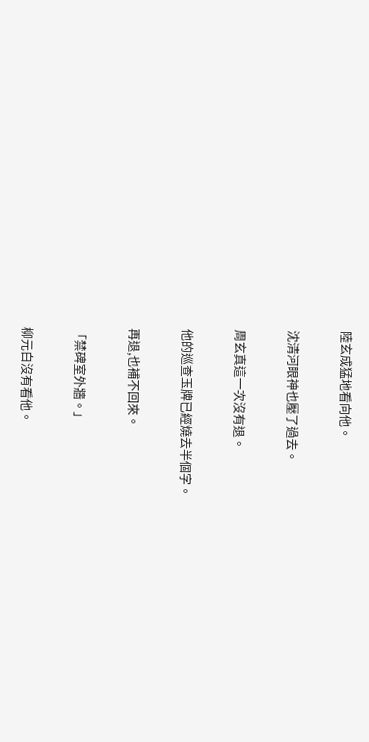陸玄成猛地看向他。

沈清河眼神也壓了過去。

周玄真這一次沒有退。

他的巡查玉牌已經燒去半個字。

再退,也補不回來。

「禁碑室外牆。」

柳元白沒有看他。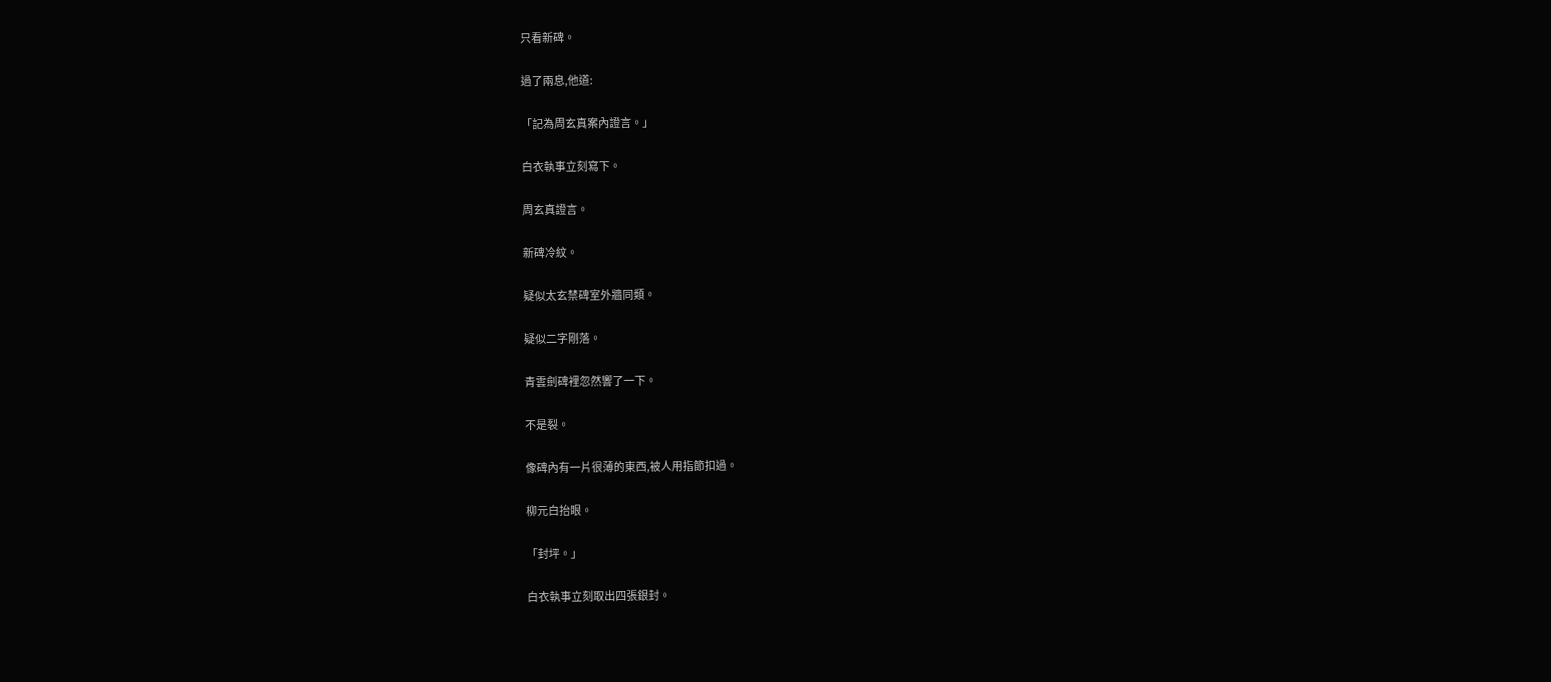只看新碑。

過了兩息,他道:

「記為周玄真案內證言。」

白衣執事立刻寫下。

周玄真證言。

新碑冷紋。

疑似太玄禁碑室外牆同類。

疑似二字剛落。

青雲劍碑裡忽然響了一下。

不是裂。

像碑內有一片很薄的東西,被人用指節扣過。

柳元白抬眼。

「封坪。」

白衣執事立刻取出四張銀封。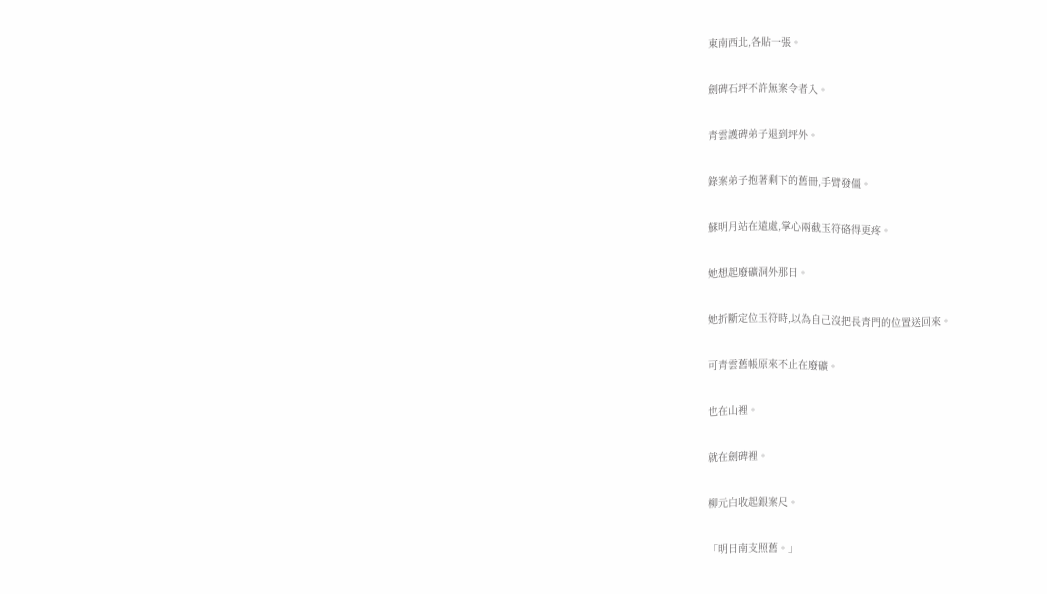東南西北,各貼一張。

劍碑石坪不許無案令者入。

青雲護碑弟子退到坪外。

錄案弟子抱著剩下的舊冊,手臂發僵。

蘇明月站在遠處,掌心兩截玉符硌得更疼。

她想起廢礦洞外那日。

她折斷定位玉符時,以為自己沒把長青門的位置送回來。

可青雲舊帳原來不止在廢礦。

也在山裡。

就在劍碑裡。

柳元白收起銀案尺。

「明日南支照舊。」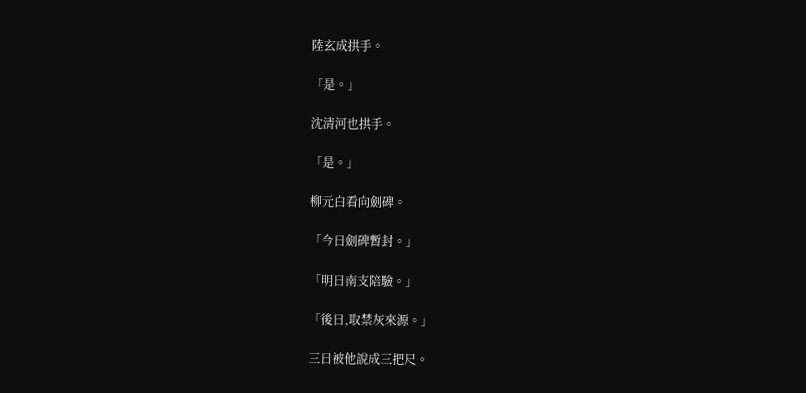陸玄成拱手。

「是。」

沈清河也拱手。

「是。」

柳元白看向劍碑。

「今日劍碑暫封。」

「明日南支陪驗。」

「後日,取禁灰來源。」

三日被他說成三把尺。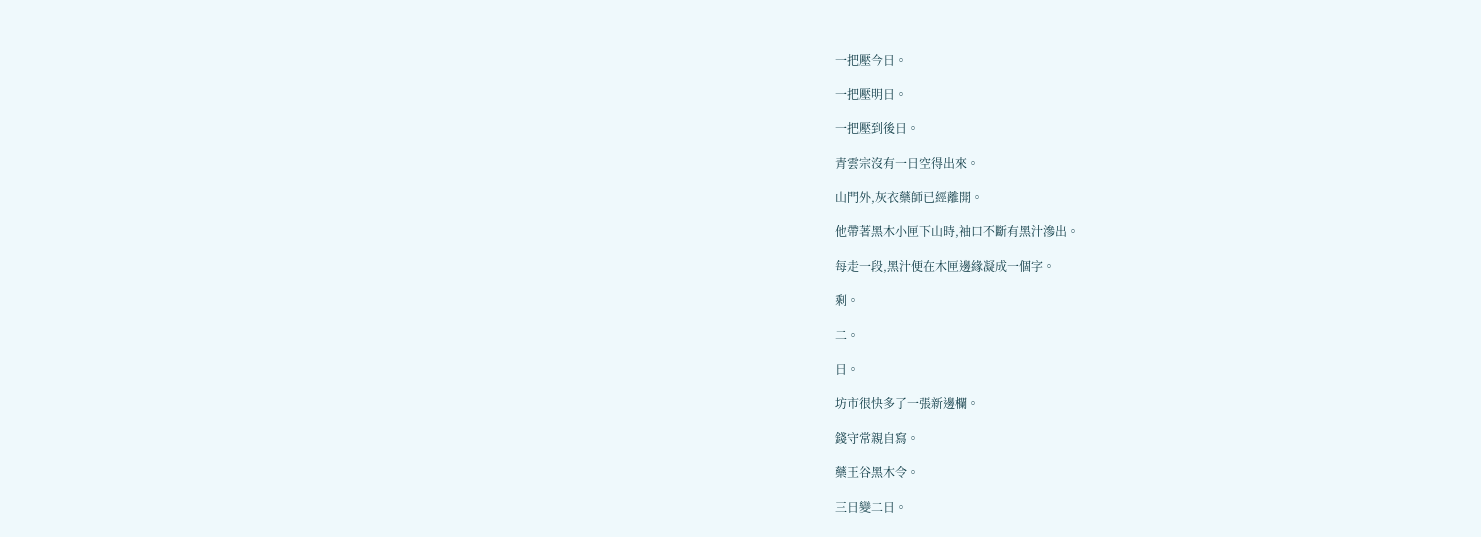一把壓今日。

一把壓明日。

一把壓到後日。

青雲宗沒有一日空得出來。

山門外,灰衣藥師已經離開。

他帶著黑木小匣下山時,袖口不斷有黑汁滲出。

每走一段,黑汁便在木匣邊緣凝成一個字。

剩。

二。

日。

坊市很快多了一張新邊欄。

錢守常親自寫。

藥王谷黑木令。

三日變二日。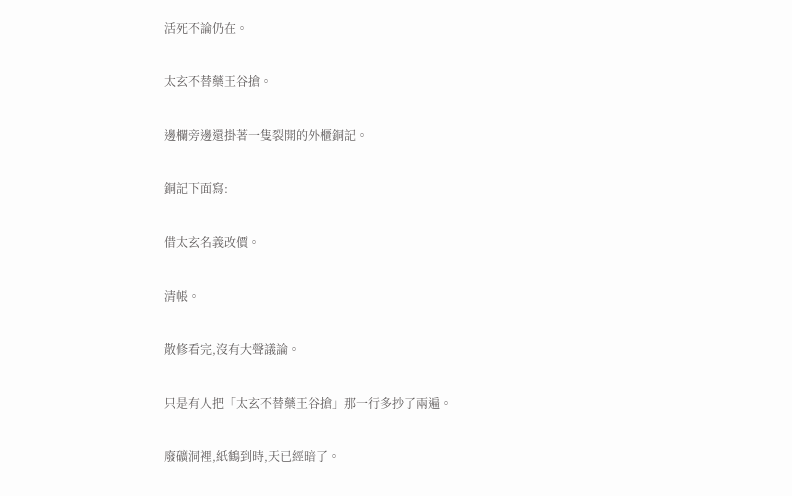活死不論仍在。

太玄不替藥王谷搶。

邊欄旁邊還掛著一隻裂開的外櫃銅記。

銅記下面寫:

借太玄名義改價。

清帳。

散修看完,沒有大聲議論。

只是有人把「太玄不替藥王谷搶」那一行多抄了兩遍。

廢礦洞裡,紙鶴到時,天已經暗了。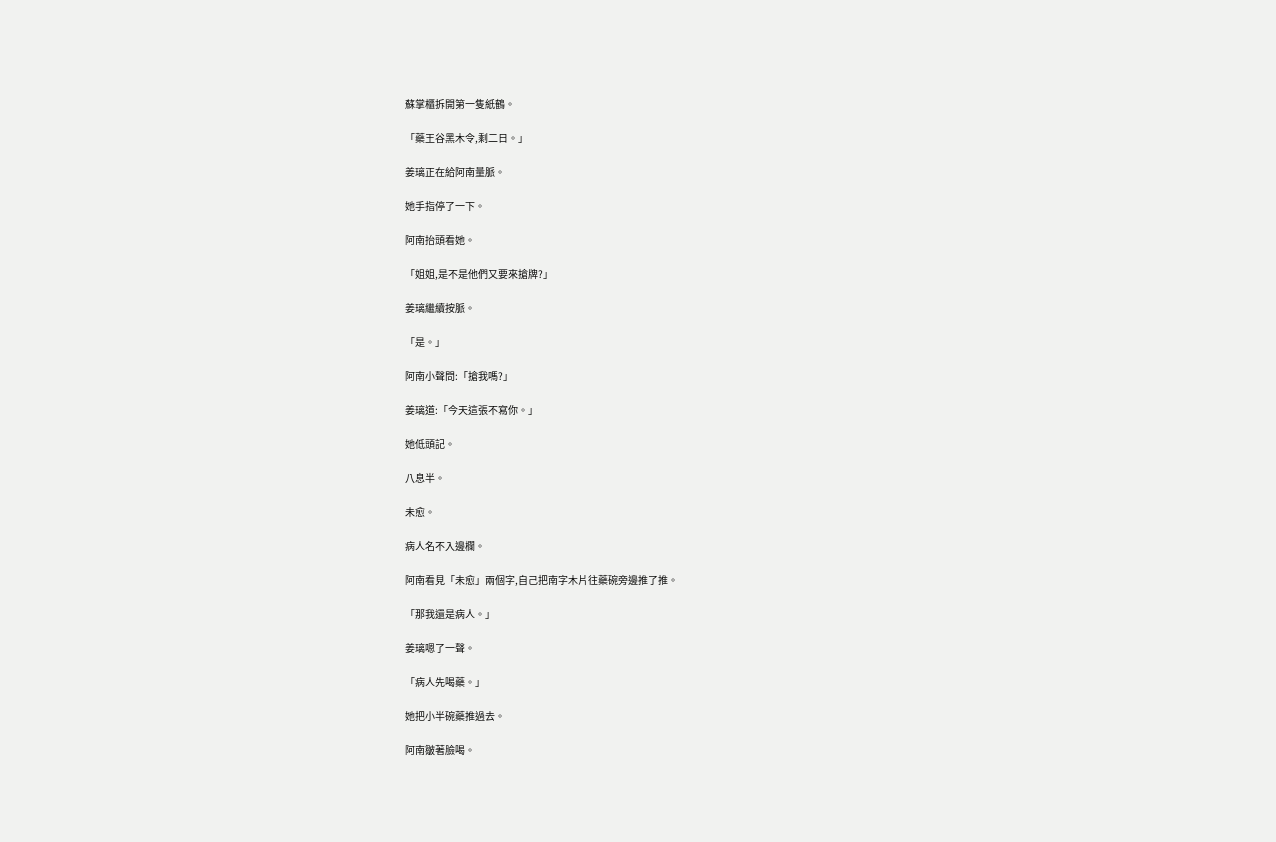蘇掌櫃拆開第一隻紙鶴。

「藥王谷黑木令,剩二日。」

姜璃正在給阿南量脈。

她手指停了一下。

阿南抬頭看她。

「姐姐,是不是他們又要來搶牌?」

姜璃繼續按脈。

「是。」

阿南小聲問:「搶我嗎?」

姜璃道:「今天這張不寫你。」

她低頭記。

八息半。

未愈。

病人名不入邊欄。

阿南看見「未愈」兩個字,自己把南字木片往藥碗旁邊推了推。

「那我還是病人。」

姜璃嗯了一聲。

「病人先喝藥。」

她把小半碗藥推過去。

阿南皺著臉喝。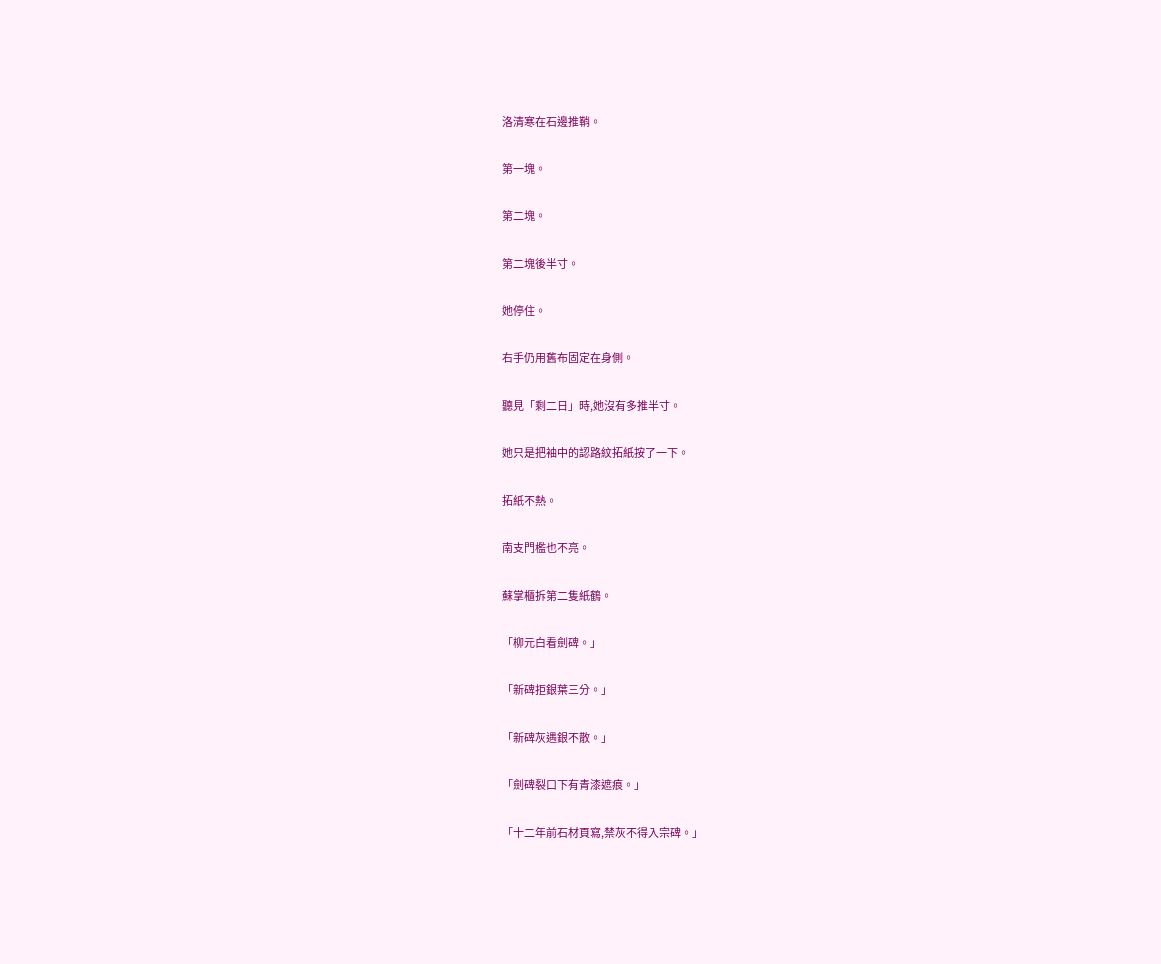洛清寒在石邊推鞘。

第一塊。

第二塊。

第二塊後半寸。

她停住。

右手仍用舊布固定在身側。

聽見「剩二日」時,她沒有多推半寸。

她只是把袖中的認路紋拓紙按了一下。

拓紙不熱。

南支門檻也不亮。

蘇掌櫃拆第二隻紙鶴。

「柳元白看劍碑。」

「新碑拒銀葉三分。」

「新碑灰遇銀不散。」

「劍碑裂口下有青漆遮痕。」

「十二年前石材頁寫,禁灰不得入宗碑。」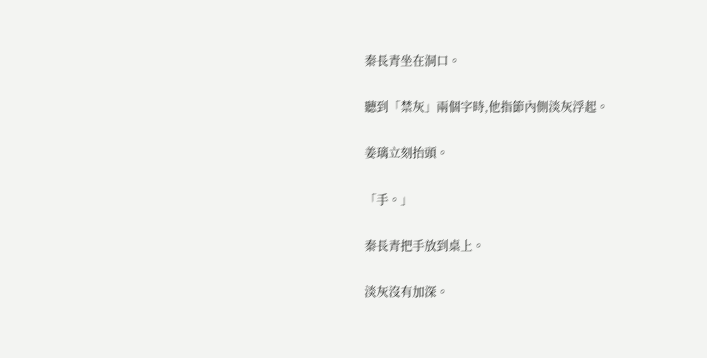秦長青坐在洞口。

聽到「禁灰」兩個字時,他指節內側淡灰浮起。

姜璃立刻抬頭。

「手。」

秦長青把手放到桌上。

淡灰沒有加深。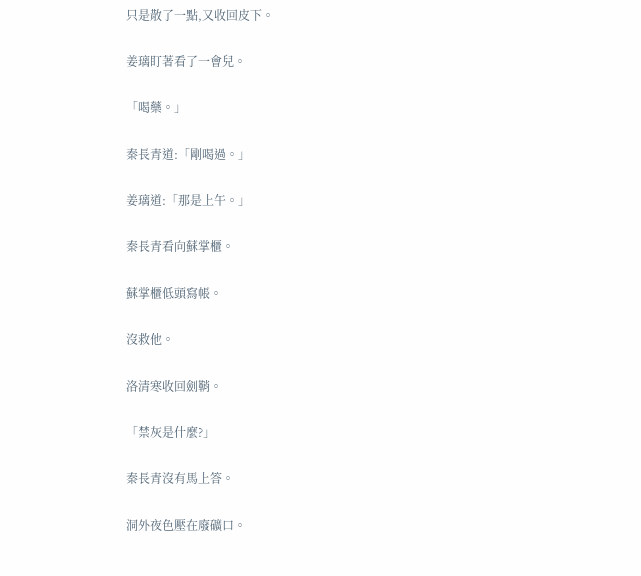只是散了一點,又收回皮下。

姜璃盯著看了一會兒。

「喝藥。」

秦長青道:「剛喝過。」

姜璃道:「那是上午。」

秦長青看向蘇掌櫃。

蘇掌櫃低頭寫帳。

沒救他。

洛清寒收回劍鞘。

「禁灰是什麼?」

秦長青沒有馬上答。

洞外夜色壓在廢礦口。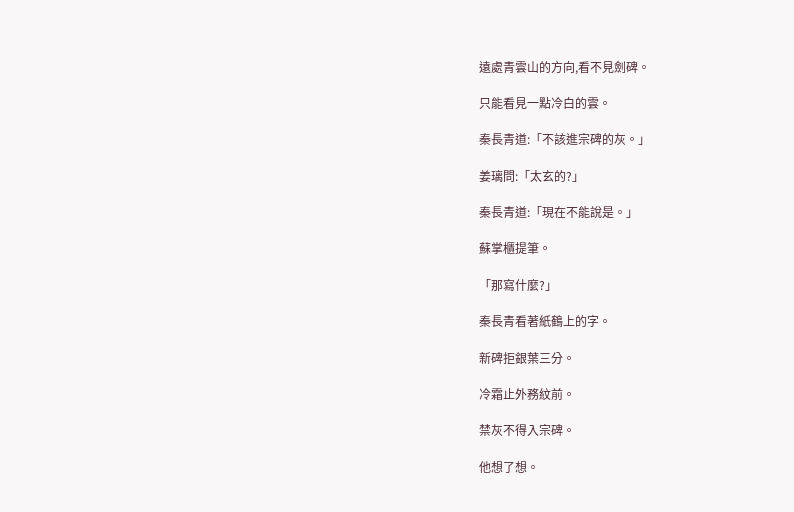遠處青雲山的方向,看不見劍碑。

只能看見一點冷白的雲。

秦長青道:「不該進宗碑的灰。」

姜璃問:「太玄的?」

秦長青道:「現在不能說是。」

蘇掌櫃提筆。

「那寫什麼?」

秦長青看著紙鶴上的字。

新碑拒銀葉三分。

冷霜止外務紋前。

禁灰不得入宗碑。

他想了想。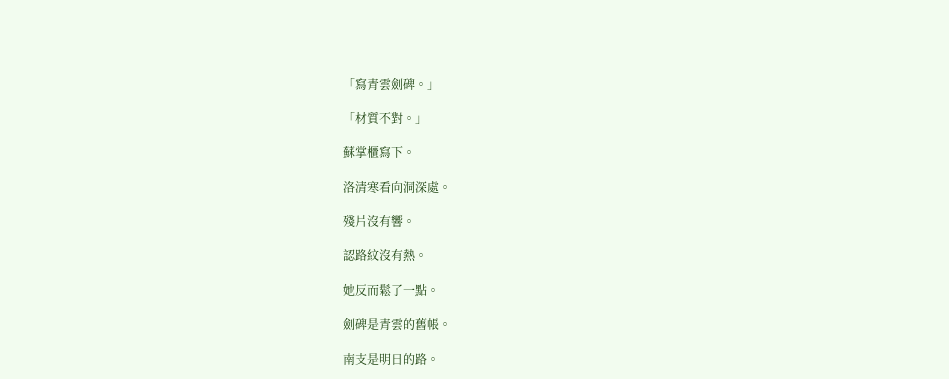「寫青雲劍碑。」

「材質不對。」

蘇掌櫃寫下。

洛清寒看向洞深處。

殘片沒有響。

認路紋沒有熱。

她反而鬆了一點。

劍碑是青雲的舊帳。

南支是明日的路。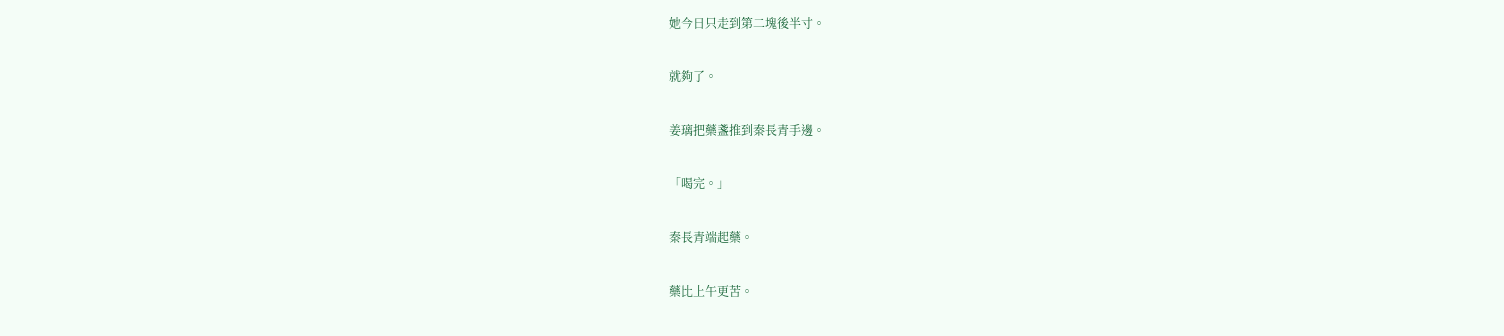她今日只走到第二塊後半寸。

就夠了。

姜璃把藥盞推到秦長青手邊。

「喝完。」

秦長青端起藥。

藥比上午更苦。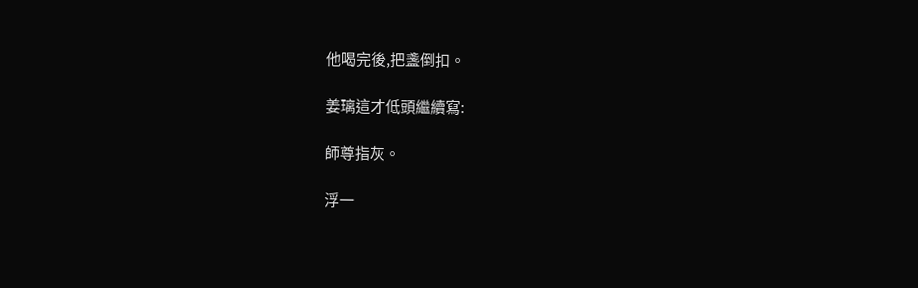他喝完後,把盞倒扣。

姜璃這才低頭繼續寫:

師尊指灰。

浮一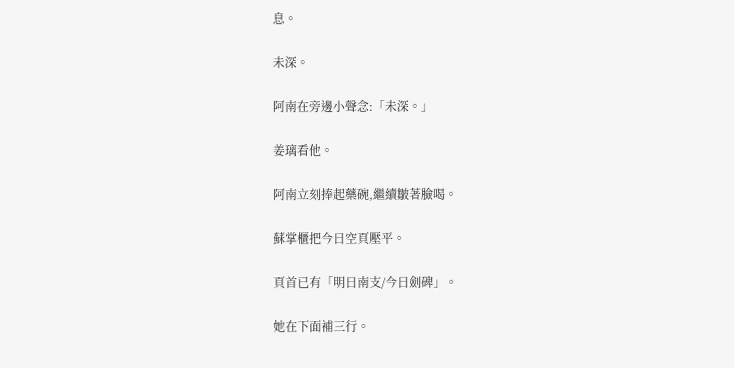息。

未深。

阿南在旁邊小聲念:「未深。」

姜璃看他。

阿南立刻捧起藥碗,繼續皺著臉喝。

蘇掌櫃把今日空頁壓平。

頁首已有「明日南支/今日劍碑」。

她在下面補三行。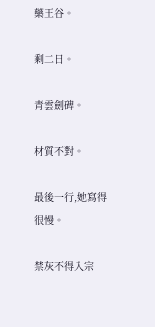藥王谷。

剩二日。

青雲劍碑。

材質不對。

最後一行,她寫得很慢。

禁灰不得入宗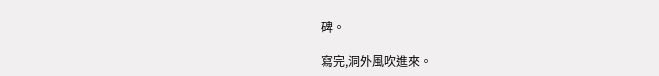碑。

寫完,洞外風吹進來。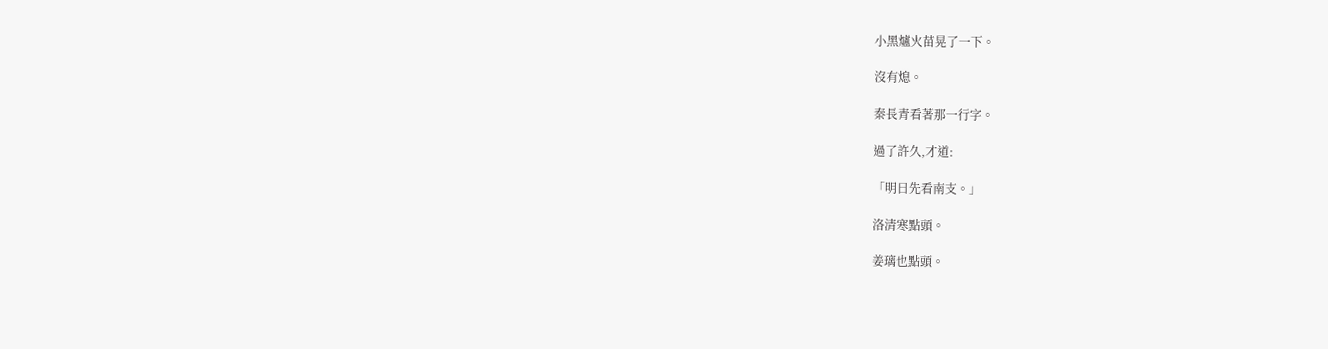小黑爐火苗晃了一下。

沒有熄。

秦長青看著那一行字。

過了許久,才道:

「明日先看南支。」

洛清寒點頭。

姜璃也點頭。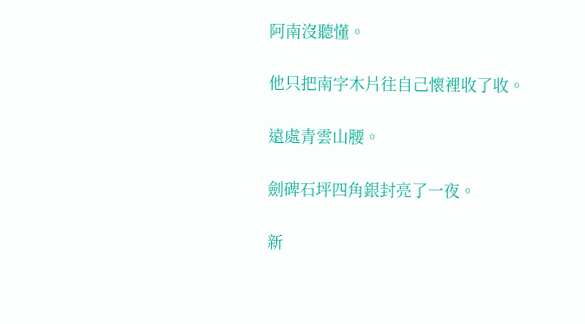阿南沒聽懂。

他只把南字木片往自己懷裡收了收。

遠處青雲山腰。

劍碑石坪四角銀封亮了一夜。

新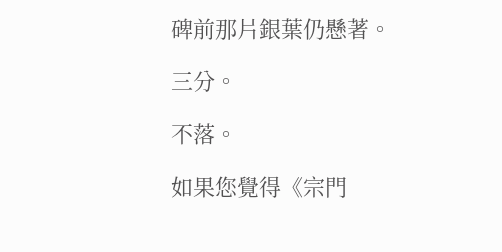碑前那片銀葉仍懸著。

三分。

不落。

如果您覺得《宗門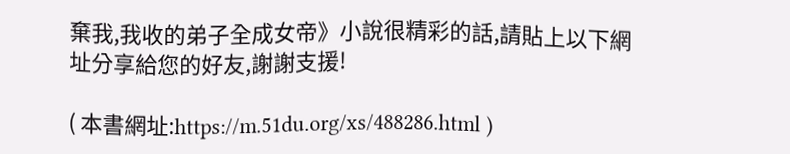棄我,我收的弟子全成女帝》小說很精彩的話,請貼上以下網址分享給您的好友,謝謝支援!

( 本書網址:https://m.51du.org/xs/488286.html )